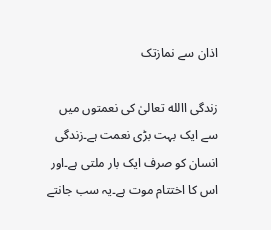اذان سے نمازتک

زندگی االله تعالیٰ کی نعمتوں میں سے ایک بہت بڑی نعمت ہے۔زندگی انسان کو صرف ایک بار ملتی ہے۔اور اس کا اختتام موت ہے۔یہ سب جانتے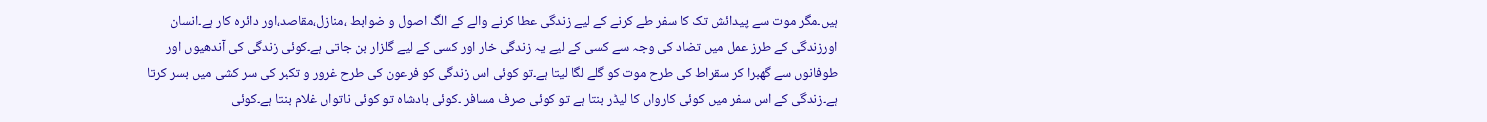ہیں۔مگر موت سے پیدائش تک کا سفر طے کرنے کے لیے زندگی عطا کرنے والے کے الگ اصول و ضوابط ،منازل،مقاصد،اور دائرہ کار ہے۔انسان اورزندگی کے طرز عمل میں تضاد کی وجہ سے کسی کے لیے یہ زندگی خار اور کسی کے لیے گلزار بن جاتی ہے۔کوئی زندگی کی آندھیوں اور طوفانوں سے گھبرا کر سقراط کی طرح موت کو گلے لگا لیتا ہے۔تو کوئی اس زندگی کو فرعون کی طرح غرور و تکبر کی سر کشی میں بسر کرتا ہے۔زندگی کے اس سفر میں کوئی کارواں کا لیڈر بنتا ہے تو کوئی صرف مسافر ۔کوئی بادشاہ تو کوئی ناتواں غلام بنتا ہے۔کوئی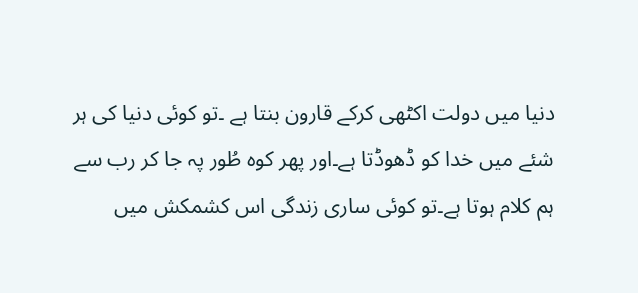دنیا میں دولت اکٹھی کرکے قارون بنتا ہے ۔تو کوئی دنیا کی ہر شئے میں خدا کو ڈھوڈتا ہے۔اور پھر کوہ طُور پہ جا کر رب سے ہم کلام ہوتا ہے۔تو کوئی ساری زندگی اس کشمکش میں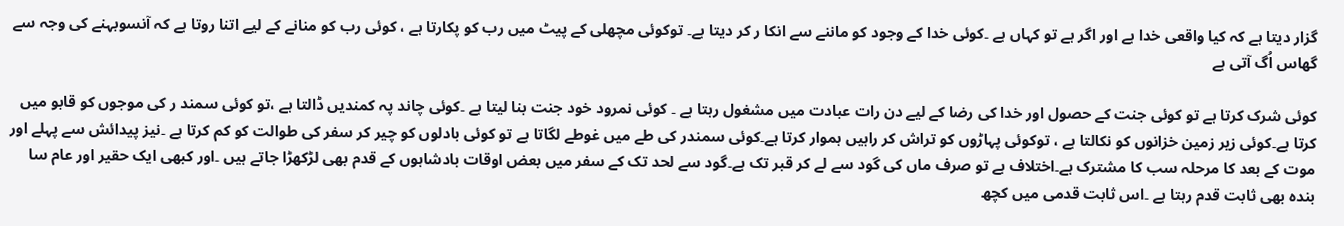گزار دیتا ہے کہ کیا واقعی خدا ہے اور اگر ہے تو کہاں ہے ۔کوئی خدا کے وجود کو ماننے سے انکا ر کر دیتا ہے۔ توکوئی مچھلی کے پیٹ میں رب کو پکارتا ہے ، کوئی رب کو منانے کے لیے اتنا روتا ہے کہ آنسوبہنے کی وجہ سے گھاس اُگ آتی ہے

کوئی شرک کرتا ہے تو کوئی جنت کے حصول اور خدا کی رضا کے لیے دن رات عبادت میں مشغول رہتا ہے ۔ کوئی نمرود خود جنت بنا لیتا ہے ۔کوئی چاند پہ کمندیں ڈالتا ہے ،تو کوئی سمند ر کی موجوں کو قابو میں کرتا ہے۔کوئی زیر زمین خزانوں کو نکالتا ہے ، توکوئی پہاڑوں کو تراش کر راہیں ہموار کرتا ہے۔کوئی سمندر کی طے میں غوطے لگاتا ہے تو کوئی بادلوں کو چیر کر سفر کی طوالت کو کم کرتا ہے ۔نیز پیدائش سے پہلے اور موت کے بعد کا مرحلہ سب کا مشترک ہے۔اختلاف ہے تو صرف ماں کی گود سے لے کر قبر تک ہے۔گود سے لحد تک کے سفر میں بعض اوقات بادشاہوں کے قدم بھی لڑکھڑا جاتے ہیں ۔اور کبھی ایک حقیر اور عام سا بندہ بھی ثابت قدم رہتا ہے ۔اس ثابت قدمی میں کچھ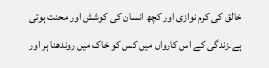خالق کی کرم نوازی اور کچھ انسان کی کوشش اور محنت ہوتی ہے۔زندگی کے اس کارواں میں کس کو خاک میں روندھنا ہر اور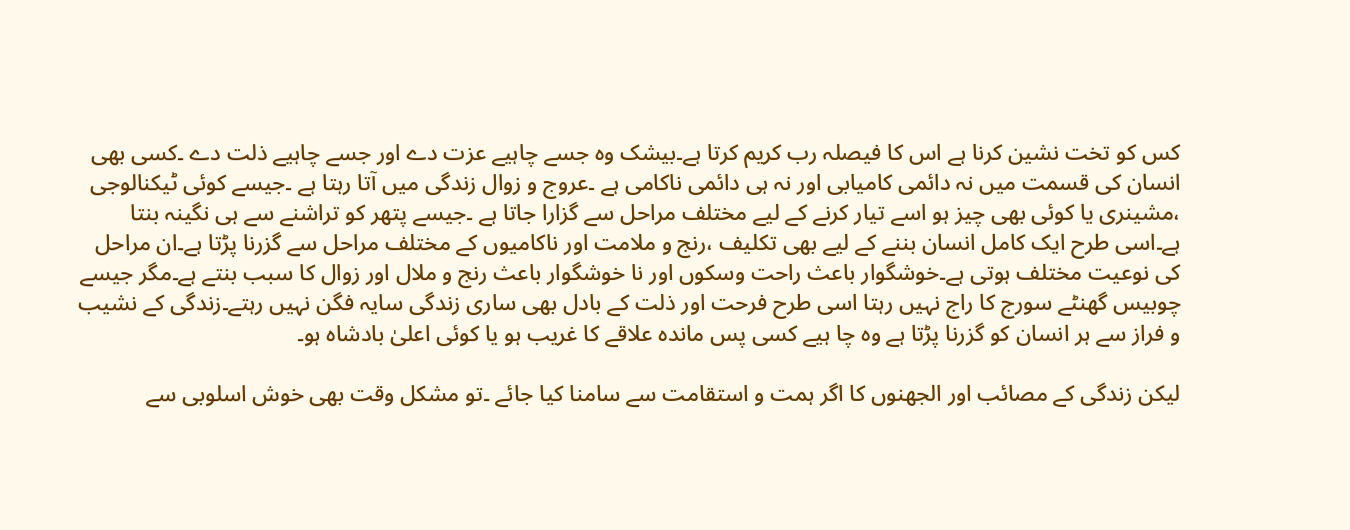کس کو تخت نشین کرنا ہے اس کا فیصلہ رب کریم کرتا ہے۔بیشک وہ جسے چاہیے عزت دے اور جسے چاہیے ذلت دے ۔کسی بھی انسان کی قسمت میں نہ دائمی کامیابی اور نہ ہی دائمی ناکامی ہے ۔عروج و زوال زندگی میں آتا رہتا ہے ۔جیسے کوئی ٹیکنالوجی ،مشینری یا کوئی بھی چیز ہو اسے تیار کرنے کے لیے مختلف مراحل سے گزارا جاتا ہے ۔جیسے پتھر کو تراشنے سے ہی نگینہ بنتا ہے۔اسی طرح ایک کامل انسان بننے کے لیے بھی تکلیف ،رنج و ملامت اور ناکامیوں کے مختلف مراحل سے گزرنا پڑتا ہے۔ان مراحل کی نوعیت مختلف ہوتی ہے۔خوشگوار باعث راحت وسکوں اور نا خوشگوار باعث رنج و ملال اور زوال کا سبب بنتے ہے۔مگر جیسے چوبیس گھنٹے سورج کا راج نہیں رہتا اسی طرح فرحت اور ذلت کے بادل بھی ساری زندگی سایہ فگن نہیں رہتے۔زندگی کے نشیب و فراز سے ہر انسان کو گزرنا پڑتا ہے وہ چا ہیے کسی پس ماندہ علاقے کا غریب ہو یا کوئی اعلیٰ بادشاہ ہو۔

لیکن زندگی کے مصائب اور الجھنوں کا اگر ہمت و استقامت سے سامنا کیا جائے ۔تو مشکل وقت بھی خوش اسلوبی سے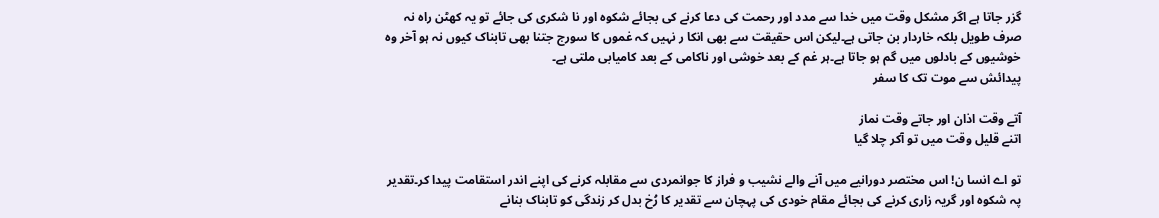گزر جاتا ہے اگر مشکل وقت میں خدا سے مدد اور رحمت کی دعا کرنے کی بجائے شکوہ اور نا شکری کی جائے تو یہ کھٹن راہ نہ صرف طویل بلکہ خاردار بن جاتی ہے۔لیکن اس حقیقت سے بھی انکا ر نہیں کہ غموں کا سورج جتنا بھی تابناک کیوں نہ ہو آخر وہ خوشیوں کے بادلوں میں گم ہو جاتا ہے۔ہر غم کے بعد خوشی اور ناکامی کے بعد کامیابی ملتی ہے۔
پیدائش سے موت تک کا سفر

آتے وقت اذان اور جاتے وقت نماز
اتنے قلیل وقت میں تو آکر چلا گیا

تو اے انسا ن! اس مختصر دورانیے میں آنے والے نشیب و فراز کا جوانمردی سے مقابلہ کرنے کی اپنے اندر استقامت پیدا کر۔تقدیر پہ شکوہ اور گریہ زاری کرنے کی بجائے مقام خودی کی پہچان سے تقدیر کا رُخ بدل کر زندگی کو تابناک بنانے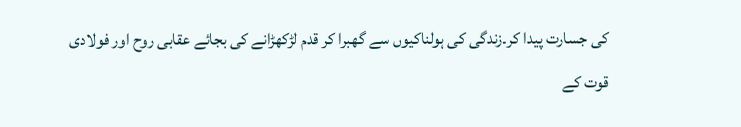کی جسارت پیدا کر۔زندگی کی ہولناکیوں سے گھبرا کر قدم لڑکھڑانے کی بجائے عقابی روح اور فولادی قوت کے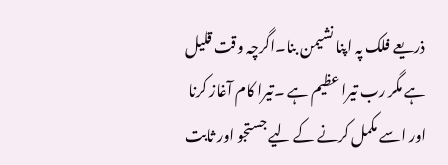ذریعے فلک پہ اپنا نشیمن بنا۔اگرچہ وقت قلیل ہے مگر رب تیرا عظیم ہے ۔تیرا کام آغاز کرنا اور اسے مکمل کرنے کے لیے جستجو اور ثابت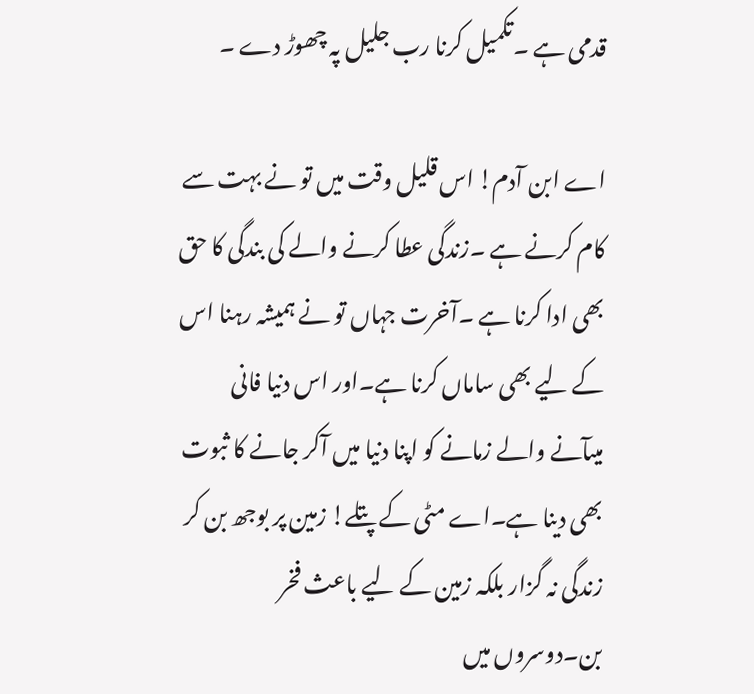قدمی ہے ۔تکمیل کرنا رب جلیل پہ چھوڑ دے ۔

اے ابن آدم! اس قلیل وقت میں تو نے بہت سے کام کرنے ہے ۔زندگی عطا کرنے والے کی بندگی کا حق بھی ادا کرنا ہے ۔آخرت جہاں تو نے ہمیشہ رہنا اس کے لیے بھی ساماں کرنا ہے۔اور اس دنیا فانی میںآنے والے زمانے کو اپنا دنیا میں آکر جانے کا ثبوت بھی دینا ہے۔اے مٹی کے پتلے! زمین پر بوجھ بن کر زندگی نہ گزار بلکہ زمین کے لیے باعث فخر بن۔دوسروں میں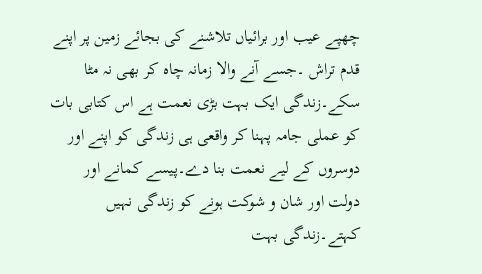چھپے عیب اور برائیاں تلاشنے کی بجائے زمین پر اپنے قدم تراش ۔جسے آنے والا زمانہ چاہ کر بھی نہ مٹا سکے۔زندگی ایک بہت بڑی نعمت ہے اس کتابی بات کو عملی جامہ پہنا کر واقعی ہی زندگی کو اپنے اور دوسروں کے لیے نعمت بنا دے۔پیسے کمانے اور دولت اور شان و شوکت ہونے کو زندگی نہیں کہتے۔زندگی بہت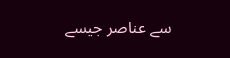سے عناصر جیسے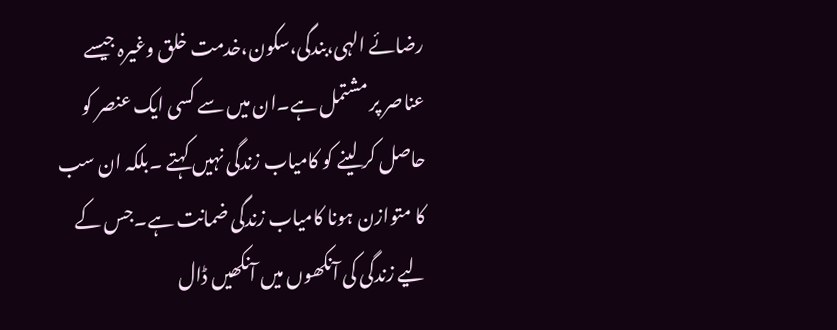رضائے الہی،بندگی،سکون،خدمت خلق وغیرہ جیسے عناصر پر مشتمل ہے۔ان میں سے کسی ایک عنصر کو حاصل کر لینے کو کامیاب زندگی نہیں کہتے ۔بلکہ ان سب کا متوازن ہونا کامیاب زندگی ضمانت ہے۔جس کے لیے زندگی کی آنکھوں میں آنکھیں ڈال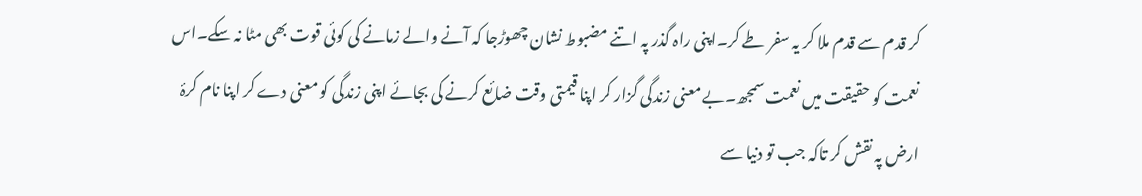کر قدم سے قدم ملا کر یہ سفر طے کر۔اپنی راہ گذر پہ اتنے مضبوط نشان چھوڑجا کہ آنے والے زمانے کی کوئی قوت بھی مٹا نہ سکے۔اس نعمت کو حقیقت میں نعمت سمجھ۔بے معنی زندگی گزار کر اپنا قیمتی وقت ضائع کرنے کی بجائے اپنی زندگی کو معنی دے کر اپنا نام کرۂ ارض پہ نقش کر تاکہ جب تو دنیا سے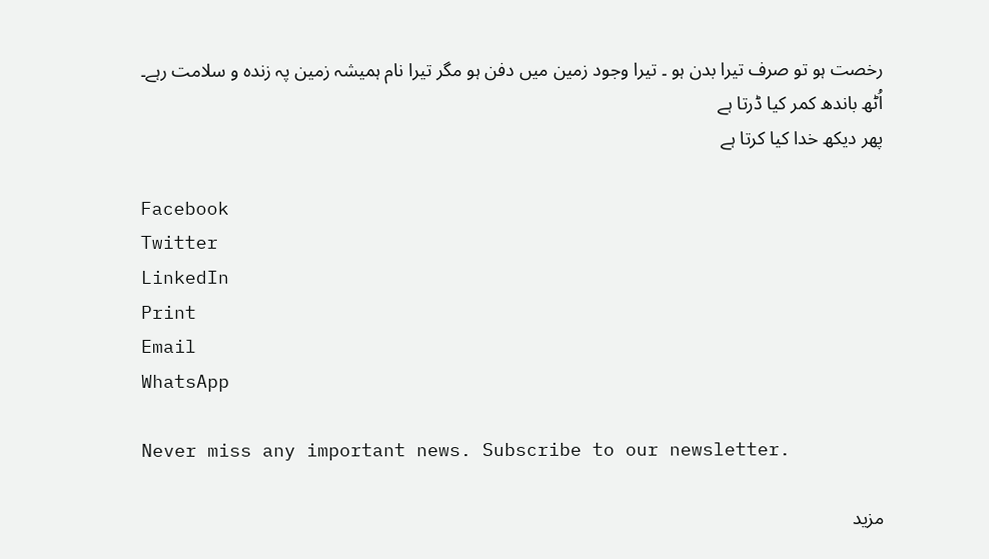رخصت ہو تو صرف تیرا بدن ہو ۔ تیرا وجود زمین میں دفن ہو مگر تیرا نام ہمیشہ زمین پہ زندہ و سلامت رہے۔
اُٹھ باندھ کمر کیا ڈرتا ہے
پھر دیکھ خدا کیا کرتا ہے

Facebook
Twitter
LinkedIn
Print
Email
WhatsApp

Never miss any important news. Subscribe to our newsletter.

مزید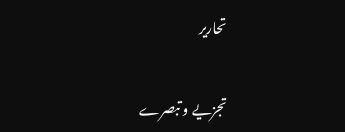تحاریر

تجزیے و تبصرے